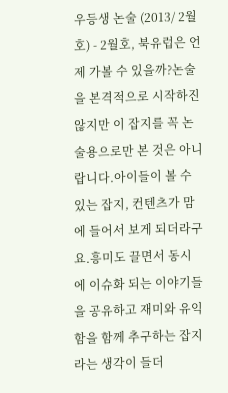우등생 논술 (2013/ 2월호) - 2월호, 북유럽은 언제 가볼 수 있을까?논술을 본격적으로 시작하진 않지만 이 잡지를 꼭 논술용으로만 본 것은 아니랍니다.아이들이 볼 수 있는 잡지, 컨텐츠가 맘에 들어서 보게 되더라구요.흥미도 끌면서 동시에 이슈화 되는 이야기들을 공유하고 재미와 유익함을 함께 추구하는 잡지라는 생각이 들더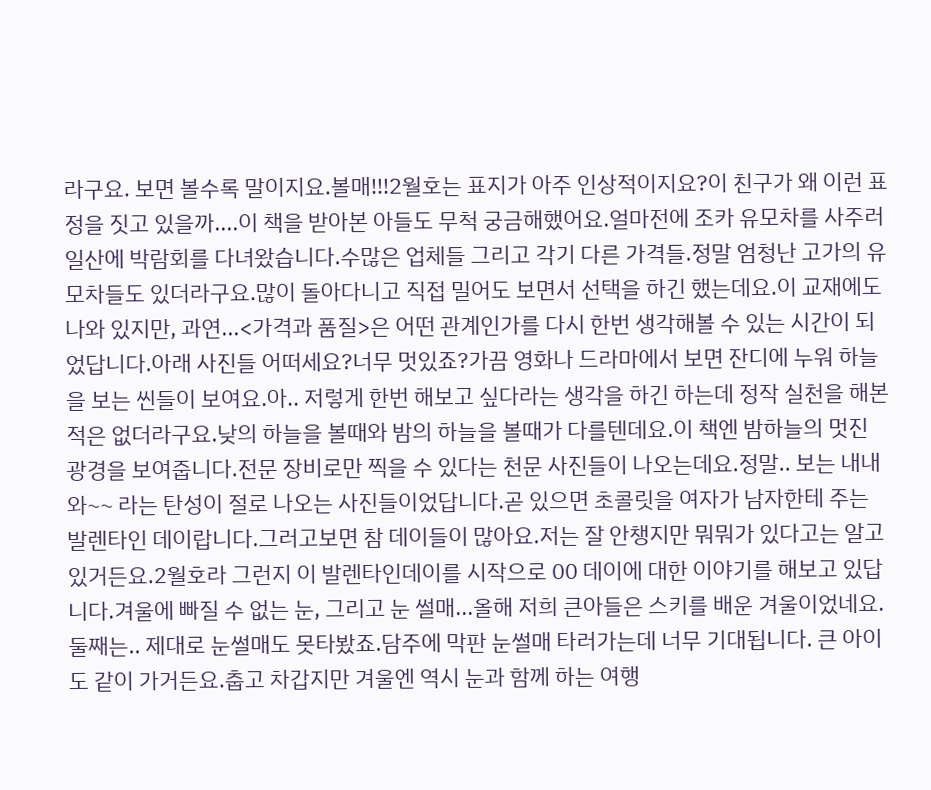라구요. 보면 볼수록 말이지요.볼매!!!2월호는 표지가 아주 인상적이지요?이 친구가 왜 이런 표정을 짓고 있을까....이 책을 받아본 아들도 무척 궁금해했어요.얼마전에 조카 유모차를 사주러 일산에 박람회를 다녀왔습니다.수많은 업체들 그리고 각기 다른 가격들.정말 엄청난 고가의 유모차들도 있더라구요.많이 돌아다니고 직접 밀어도 보면서 선택을 하긴 했는데요.이 교재에도 나와 있지만, 과연...<가격과 품질>은 어떤 관계인가를 다시 한번 생각해볼 수 있는 시간이 되었답니다.아래 사진들 어떠세요?너무 멋있죠?가끔 영화나 드라마에서 보면 잔디에 누워 하늘을 보는 씬들이 보여요.아.. 저렇게 한번 해보고 싶다라는 생각을 하긴 하는데 정작 실천을 해본 적은 없더라구요.낮의 하늘을 볼때와 밤의 하늘을 볼때가 다를텐데요.이 책엔 밤하늘의 멋진 광경을 보여줍니다.전문 장비로만 찍을 수 있다는 천문 사진들이 나오는데요.정말.. 보는 내내 와~~ 라는 탄성이 절로 나오는 사진들이었답니다.곧 있으면 초콜릿을 여자가 남자한테 주는 발렌타인 데이랍니다.그러고보면 참 데이들이 많아요.저는 잘 안챙지만 뭐뭐가 있다고는 알고 있거든요.2월호라 그런지 이 발렌타인데이를 시작으로 00 데이에 대한 이야기를 해보고 있답니다.겨울에 빠질 수 없는 눈, 그리고 눈 썰매...올해 저희 큰아들은 스키를 배운 겨울이었네요.둘째는.. 제대로 눈썰매도 못타봤죠.담주에 막판 눈썰매 타러가는데 너무 기대됩니다. 큰 아이도 같이 가거든요.춥고 차갑지만 겨울엔 역시 눈과 함께 하는 여행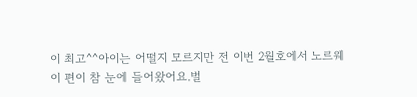이 최고^^아이는 어떨지 모르지만 전 이번 2월호에서 노르웨이 편이 참 눈에 들어왔어요.벌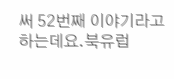써 52번째 이야기라고 하는데요.북유럽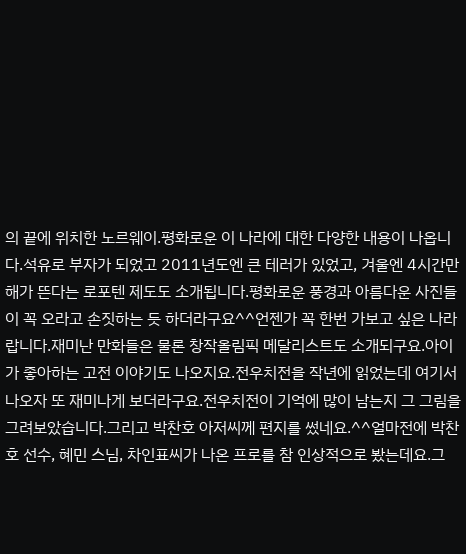의 끝에 위치한 노르웨이.평화로운 이 나라에 대한 다양한 내용이 나옵니다.석유로 부자가 되었고 2011년도엔 큰 테러가 있었고, 겨울엔 4시간만 해가 뜬다는 로포텐 제도도 소개됩니다.평화로운 풍경과 아름다운 사진들이 꼭 오라고 손짓하는 듯 하더라구요^^언젠가 꼭 한번 가보고 싶은 나라랍니다.재미난 만화들은 물론 창작올림픽 메달리스트도 소개되구요.아이가 좋아하는 고전 이야기도 나오지요.전우치전을 작년에 읽었는데 여기서 나오자 또 재미나게 보더라구요.전우치전이 기억에 많이 남는지 그 그림을 그려보았습니다.그리고 박찬호 아저씨께 편지를 썼네요.^^얼마전에 박찬호 선수, 혜민 스님, 차인표씨가 나온 프로를 참 인상적으로 봤는데요.그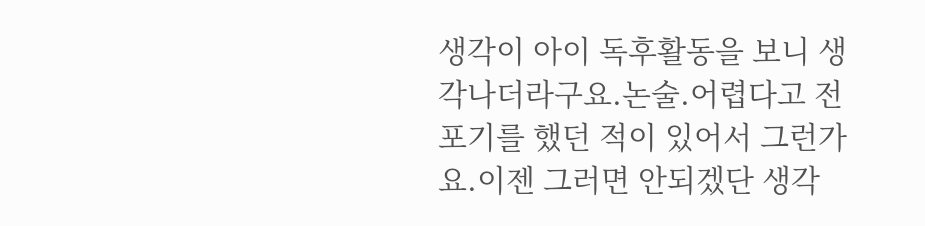생각이 아이 독후활동을 보니 생각나더라구요.논술.어렵다고 전 포기를 했던 적이 있어서 그런가요.이젠 그러면 안되겠단 생각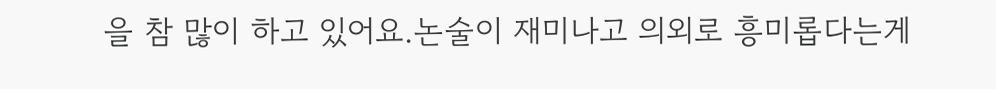을 참 많이 하고 있어요.논술이 재미나고 의외로 흥미롭다는게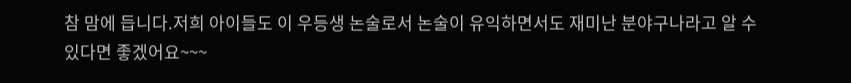참 맘에 듭니다.저희 아이들도 이 우등생 논술로서 논술이 유익하면서도 재미난 분야구나라고 알 수 있다면 좋겠어요~~~